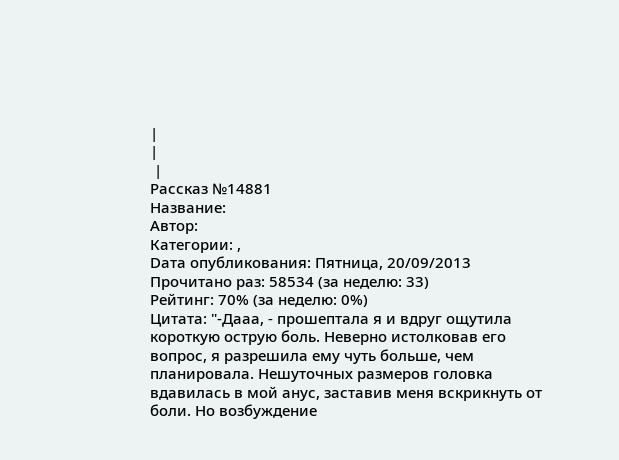|
|
 |
Рассказ №14881
Название:
Автор:
Категории: ,
Dата опубликования: Пятница, 20/09/2013
Прочитано раз: 58534 (за неделю: 33)
Рейтинг: 70% (за неделю: 0%)
Цитата: "-Дааа, - прошептала я и вдруг ощутила короткую острую боль. Неверно истолковав его вопрос, я разрешила ему чуть больше, чем планировала. Нешуточных размеров головка вдавилась в мой анус, заставив меня вскрикнуть от боли. Но возбуждение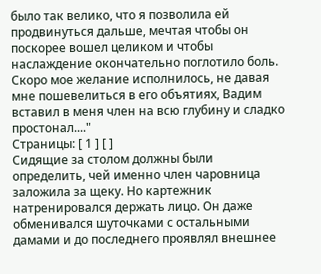было так велико, что я позволила ей продвинуться дальше, мечтая чтобы он поскорее вошел целиком и чтобы наслаждение окончательно поглотило боль. Скоро мое желание исполнилось, не давая мне пошевелиться в его объятиях, Вадим вставил в меня член на всю глубину и сладко простонал...."
Страницы: [ 1 ] [ ]
Сидящие за столом должны были определить, чей именно член чаровница заложила за щеку. Но картежник натренировался держать лицо. Он даже обменивался шуточками с остальными дамами и до последнего проявлял внешнее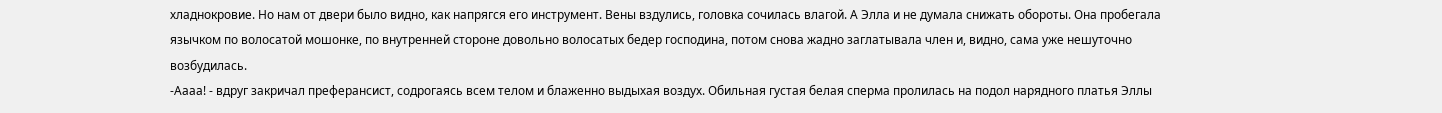хладнокровие. Но нам от двери было видно, как напрягся его инструмент. Вены вздулись, головка сочилась влагой. А Элла и не думала снижать обороты. Она пробегала язычком по волосатой мошонке, по внутренней стороне довольно волосатых бедер господина, потом снова жадно заглатывала член и, видно, сама уже нешуточно возбудилась.
-Аааа! - вдруг закричал преферансист, содрогаясь всем телом и блаженно выдыхая воздух. Обильная густая белая сперма пролилась на подол нарядного платья Эллы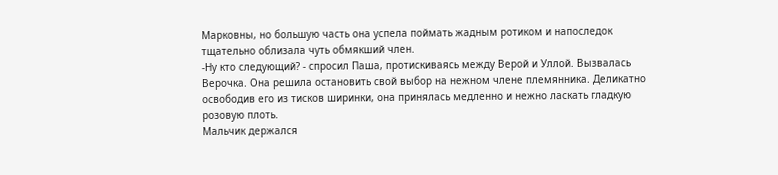Марковны, но большую часть она успела поймать жадным ротиком и напоследок тщательно облизала чуть обмякший член.
-Ну кто следующий? - спросил Паша, протискиваясь между Верой и Уллой. Вызвалась Верочка. Она решила остановить свой выбор на нежном члене племянника. Деликатно освободив его из тисков ширинки, она принялась медленно и нежно ласкать гладкую розовую плоть.
Мальчик держался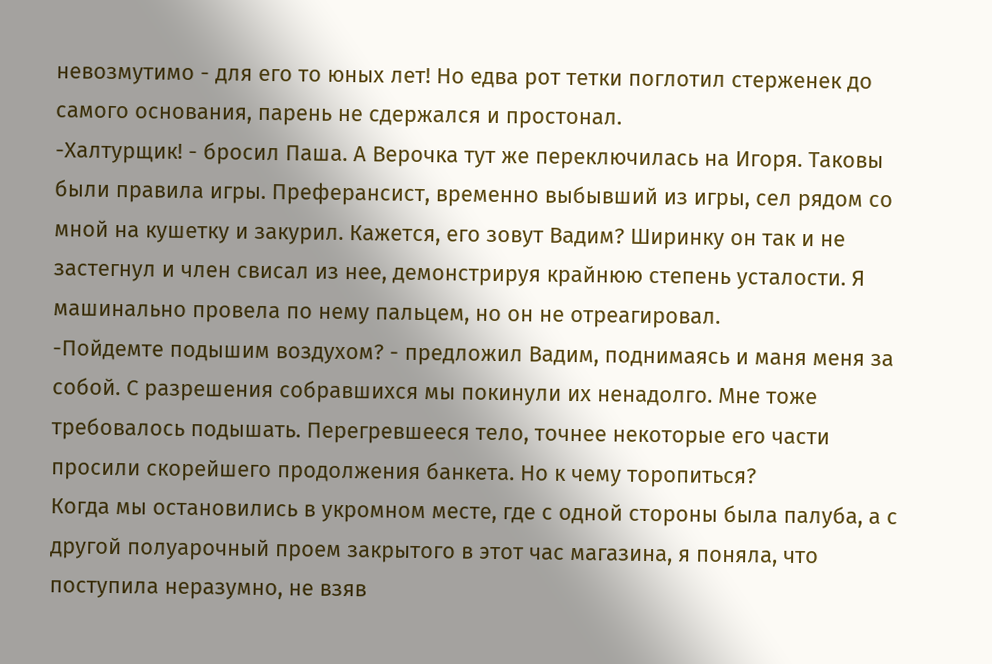невозмутимо - для его то юных лет! Но едва рот тетки поглотил стерженек до самого основания, парень не сдержался и простонал.
-Халтурщик! - бросил Паша. А Верочка тут же переключилась на Игоря. Таковы были правила игры. Преферансист, временно выбывший из игры, сел рядом со мной на кушетку и закурил. Кажется, его зовут Вадим? Ширинку он так и не застегнул и член свисал из нее, демонстрируя крайнюю степень усталости. Я машинально провела по нему пальцем, но он не отреагировал.
-Пойдемте подышим воздухом? - предложил Вадим, поднимаясь и маня меня за собой. С разрешения собравшихся мы покинули их ненадолго. Мне тоже требовалось подышать. Перегревшееся тело, точнее некоторые его части просили скорейшего продолжения банкета. Но к чему торопиться?
Когда мы остановились в укромном месте, где с одной стороны была палуба, а с другой полуарочный проем закрытого в этот час магазина, я поняла, что поступила неразумно, не взяв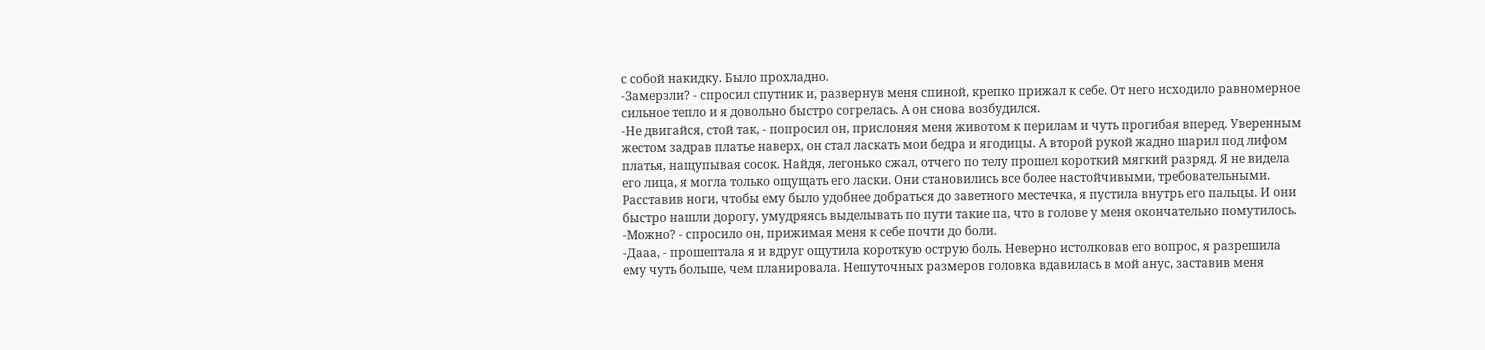с собой накидку. Было прохладно.
-Замерзли? - спросил спутник и, развернув меня спиной, крепко прижал к себе. От него исходило равномерное сильное тепло и я довольно быстро согрелась. А он снова возбудился.
-Не двигайся, стой так, - попросил он, прислоняя меня животом к перилам и чуть прогибая вперед. Уверенным жестом задрав платье наверх, он стал ласкать мои бедра и ягодицы. А второй рукой жадно шарил под лифом платья, нащупывая сосок. Найдя, легонько сжал, отчего по телу прошел короткий мягкий разряд. Я не видела его лица, я могла только ощущать его ласки. Они становились все более настойчивыми, требовательными. Расставив ноги, чтобы ему было удобнее добраться до заветного местечка, я пустила внутрь его пальцы. И они быстро нашли дорогу, умудряясь выделывать по пути такие па, что в голове у меня окончательно помутилось.
-Можно? - спросило он, прижимая меня к себе почти до боли.
-Дааа, - прошептала я и вдруг ощутила короткую острую боль. Неверно истолковав его вопрос, я разрешила ему чуть больше, чем планировала. Нешуточных размеров головка вдавилась в мой анус, заставив меня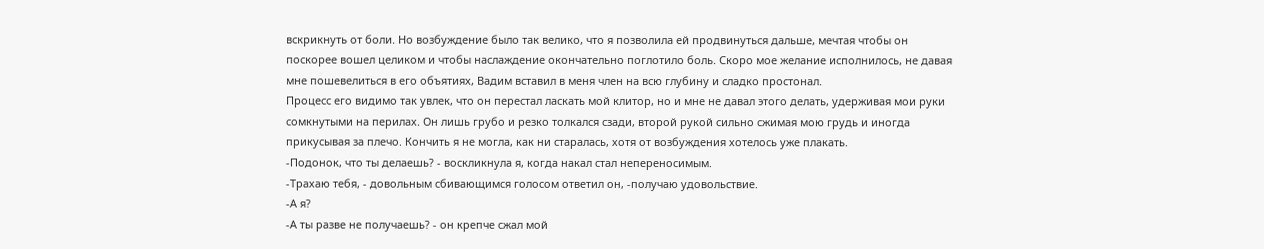вскрикнуть от боли. Но возбуждение было так велико, что я позволила ей продвинуться дальше, мечтая чтобы он поскорее вошел целиком и чтобы наслаждение окончательно поглотило боль. Скоро мое желание исполнилось, не давая мне пошевелиться в его объятиях, Вадим вставил в меня член на всю глубину и сладко простонал.
Процесс его видимо так увлек, что он перестал ласкать мой клитор, но и мне не давал этого делать, удерживая мои руки сомкнутыми на перилах. Он лишь грубо и резко толкался сзади, второй рукой сильно сжимая мою грудь и иногда прикусывая за плечо. Кончить я не могла, как ни старалась, хотя от возбуждения хотелось уже плакать.
-Подонок, что ты делаешь? - воскликнула я, когда накал стал непереносимым.
-Трахаю тебя, - довольным сбивающимся голосом ответил он, -получаю удовольствие.
-А я?
-А ты разве не получаешь? - он крепче сжал мой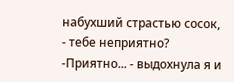набухший страстью сосок, - тебе неприятно?
-Приятно... - выдохнула я и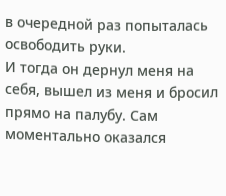в очередной раз попыталась освободить руки.
И тогда он дернул меня на себя, вышел из меня и бросил прямо на палубу. Сам моментально оказался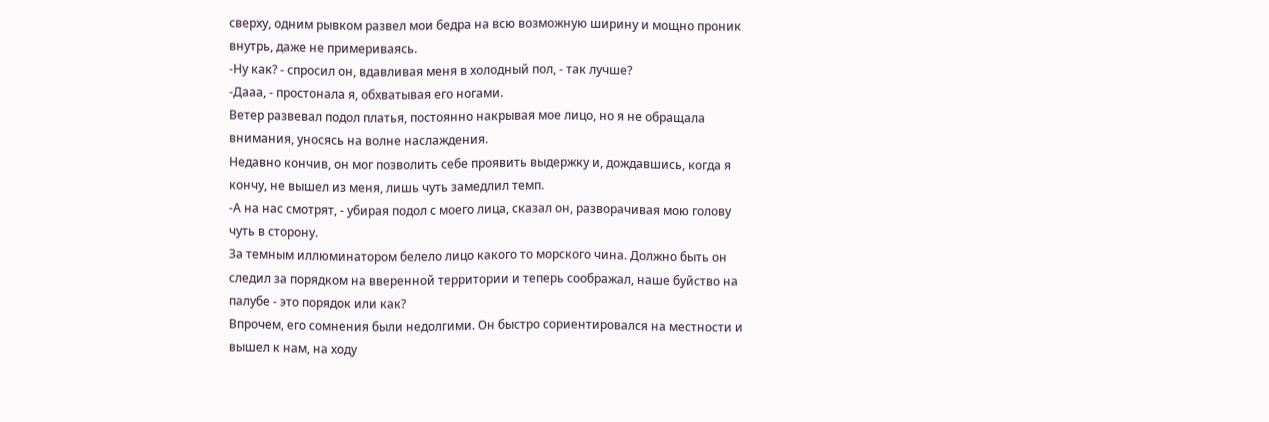сверху, одним рывком развел мои бедра на всю возможную ширину и мощно проник внутрь, даже не примериваясь.
-Ну как? - спросил он, вдавливая меня в холодный пол, - так лучше?
-Дааа, - простонала я, обхватывая его ногами.
Ветер развевал подол платья, постоянно накрывая мое лицо, но я не обращала внимания, уносясь на волне наслаждения.
Недавно кончив, он мог позволить себе проявить выдержку и, дождавшись, когда я кончу, не вышел из меня, лишь чуть замедлил темп.
-А на нас смотрят, - убирая подол с моего лица, сказал он, разворачивая мою голову чуть в сторону.
За темным иллюминатором белело лицо какого то морского чина. Должно быть он следил за порядком на вверенной территории и теперь соображал, наше буйство на палубе - это порядок или как?
Впрочем, его сомнения были недолгими. Он быстро сориентировался на местности и вышел к нам, на ходу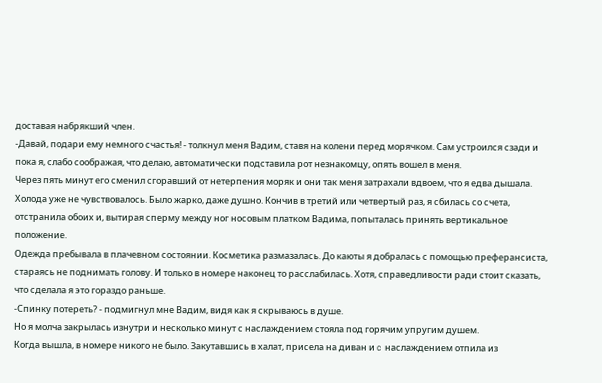доставая набрякший член.
-Давай, подари ему немного счастья! - толкнул меня Вадим, ставя на колени перед морячком. Сам устроился сзади и пока я, слабо соображая, что делаю, автоматически подставила рот незнакомцу, опять вошел в меня.
Через пять минут его сменил сгоравший от нетерпения моряк и они так меня затрахали вдвоем, что я едва дышала. Холода уже не чувствовалось. Было жарко, даже душно. Кончив в третий или четвертый раз, я сбилась со счета, отстранила обоих и, вытирая сперму между ног носовым платком Вадима, попыталась принять вертикальное положение.
Одежда пребывала в плачевном состоянии. Косметика размазалась. До каюты я добралась с помощью преферансиста, стараясь не поднимать голову. И только в номере наконец то расслабилась. Хотя, справедливости ради стоит сказать, что сделала я это гораздо раньше.
-Спинку потереть? - подмигнул мне Вадим, видя как я скрываюсь в душе.
Но я молча закрылась изнутри и несколько минут с наслаждением стояла под горячим упругим душем.
Когда вышла, в номере никого не было. Закутавшись в халат, присела на диван и c наслаждением отпила из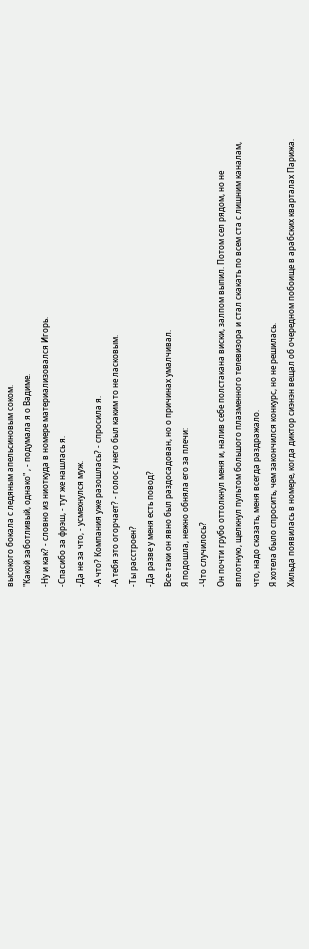высокого бокала с ледяным апельсиновым соком.
"Какой заботливый, однако" , - подумала я о Вадиме.
-Ну и как? - словно из ниоткуда в номере материализовался Игорь.
-Спасибо за фрэш, - тут же нашлась я.
-Да не за что, - усмехнулся муж.
-А что? Компания уже разошлась? - спросила я.
-А тебя это огорчает? - голос у него был каким то не ласковым.
-Ты расстроен?
-Да разве у меня есть повод?
Все-таки он явно был раздосадован, но о причинах умалчивал.
Я подошла, нежно обняла его за плечи:
-Что случилось?
Он почти грубо оттолкнул меня и, налив себе полстакана виски, залпом выпил. Потом сел рядом, но не вплотную, щелкнул пультом большого плазменного телевизора и стал скакать по всем ста с лишним каналам, что, надо сказать, меня всегда раздражало.
Я хотела было спросить, чем закончился конкурс, но не решилась.
Хильда появилась в номере, когда диктор сиэнэн вещал об очередном побоище в арабских кварталах Парижа.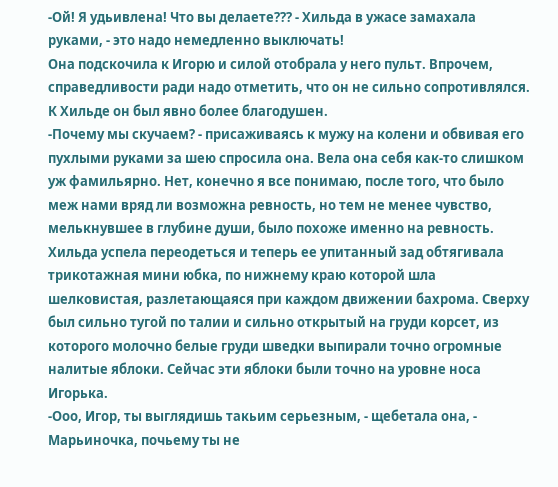-Ой! Я удьивлена! Что вы делаете??? - Хильда в ужасе замахала руками, - это надо немедленно выключать!
Она подскочила к Игорю и силой отобрала у него пульт. Впрочем, справедливости ради надо отметить, что он не сильно сопротивлялся. К Хильде он был явно более благодушен.
-Почему мы скучаем? - присаживаясь к мужу на колени и обвивая его пухлыми руками за шею спросила она. Вела она себя как-то слишком уж фамильярно. Нет, конечно я все понимаю, после того, что было меж нами вряд ли возможна ревность, но тем не менее чувство, мелькнувшее в глубине души, было похоже именно на ревность.
Хильда успела переодеться и теперь ее упитанный зад обтягивала трикотажная мини юбка, по нижнему краю которой шла шелковистая, разлетающаяся при каждом движении бахрома. Сверху был сильно тугой по талии и сильно открытый на груди корсет, из которого молочно белые груди шведки выпирали точно огромные налитые яблоки. Сейчас эти яблоки были точно на уровне носа Игорька.
-Ооо, Игор, ты выглядишь такьим серьезным, - щебетала она, - Марьиночка, почьему ты не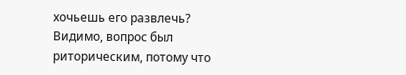хочьешь его развлечь?
Видимо, вопрос был риторическим, потому что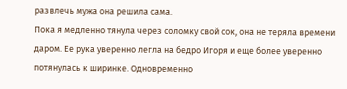развлечь мужа она решила сама.
Пока я медленно тянула через соломку свой сок, она не теряла времени даром. Ее рука уверенно легла на бедро Игоря и еще более уверенно потянулась к ширинке. Одновременно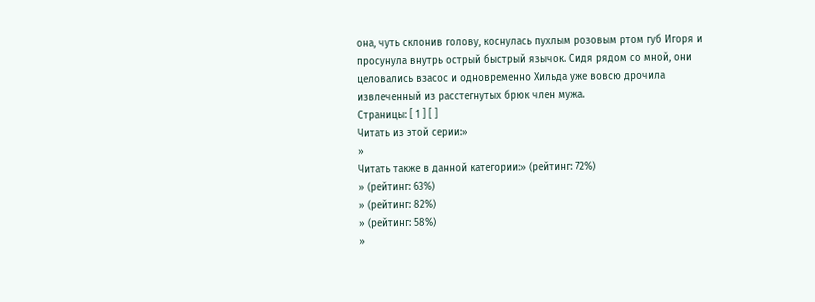она, чуть склонив голову, коснулась пухлым розовым ртом губ Игоря и просунула внутрь острый быстрый язычок. Сидя рядом со мной, они целовались взасос и одновременно Хильда уже вовсю дрочила извлеченный из расстегнутых брюк член мужа.
Страницы: [ 1 ] [ ]
Читать из этой серии:»
»
Читать также в данной категории:» (рейтинг: 72%)
» (рейтинг: 63%)
» (рейтинг: 82%)
» (рейтинг: 58%)
»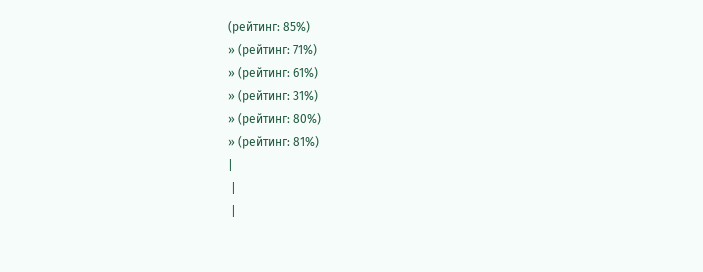(рейтинг: 85%)
» (рейтинг: 71%)
» (рейтинг: 61%)
» (рейтинг: 31%)
» (рейтинг: 80%)
» (рейтинг: 81%)
|
 |
 |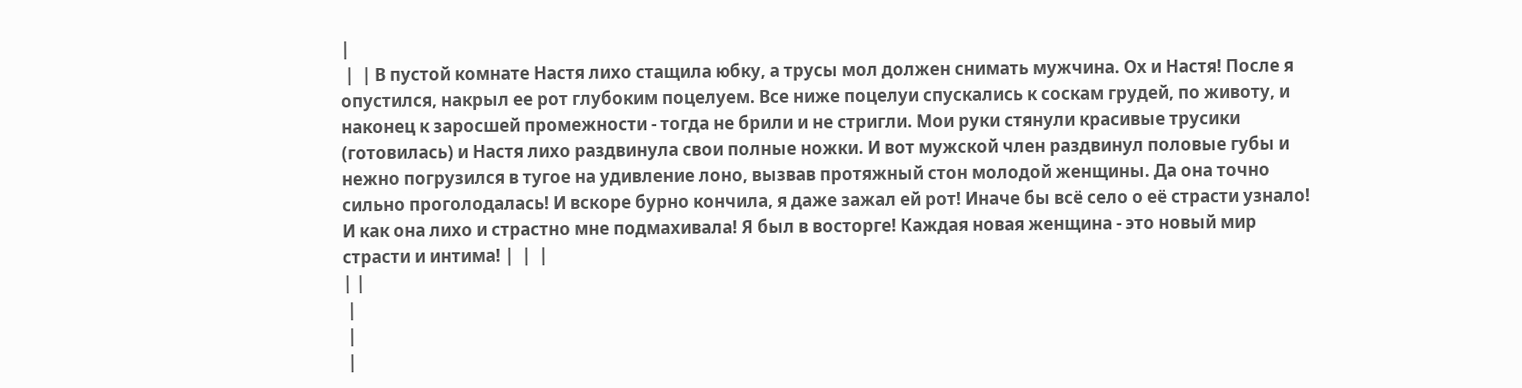|
 |  | В пустой комнате Настя лихо стащила юбку, а трусы мол должен снимать мужчина. Ох и Настя! После я опустился, накрыл ее рот глубоким поцелуем. Все ниже поцелуи спускались к соскам грудей, по животу, и наконец к заросшей промежности - тогда не брили и не стригли. Мои руки стянули красивые трусики (готовилась) и Настя лихо раздвинула свои полные ножки. И вот мужской член раздвинул половые губы и нежно погрузился в тугое на удивление лоно, вызвав протяжный стон молодой женщины. Да она точно сильно проголодалась! И вскоре бурно кончила, я даже зажал ей рот! Иначе бы всё село о её страсти узнало! И как она лихо и страстно мне подмахивала! Я был в восторге! Каждая новая женщина - это новый мир страсти и интима! |  |  |
| |
 |
 |
 |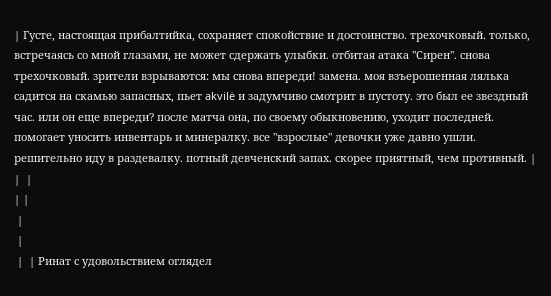| Густе, настоящая прибалтийка, сохраняет спокойствие и достоинство. трехочковый. только, встречаясь со мной глазами, не может сдержать улыбки. отбитая атака "Сирен". снова трехочковый. зрители взрываются: мы снова впереди! замена. моя взъерошенная лялька садится на скамью запасных, пьет akvilė и задумчиво смотрит в пустоту. это был ее звездный час. или он еще впереди? после матча она, по своему обыкновению, уходит последней. помогает уносить инвентарь и минералку. все "взрослые" девочки уже давно ушли. решительно иду в раздевалку. потный девченский запах. скорее приятный, чем противный. |  |  |
| |
 |
 |
 |  | Ринат с удовольствием оглядел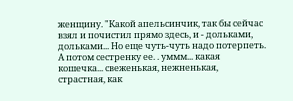женщину. "Какой апельсинчик, так бы сейчас взял и почистил прямо здесь, и - дольками, дольками... Но еще чуть-чуть надо потерпеть. А потом сестренку ее. . уммм... какая кошечка... свеженькая, нежненькая, страстная, как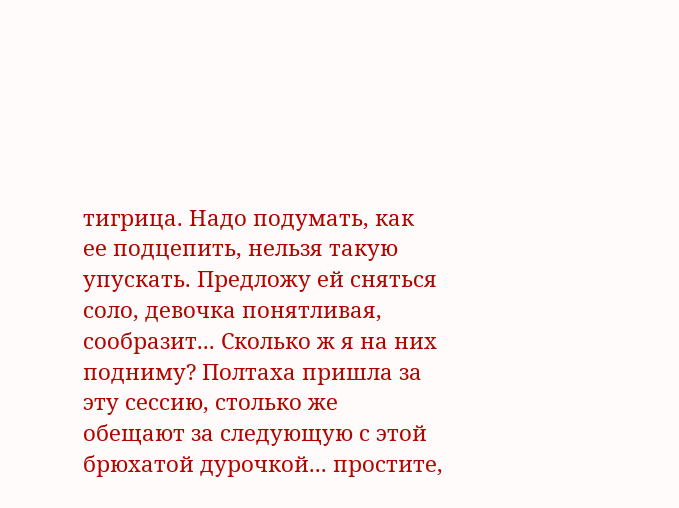тигрица. Надо подумать, как ее подцепить, нельзя такую упускать. Предложу ей сняться соло, девочка понятливая, сообразит... Сколько ж я на них подниму? Полтаха пришла за эту сессию, столько же обещают за следующую с этой брюхатой дурочкой... простите,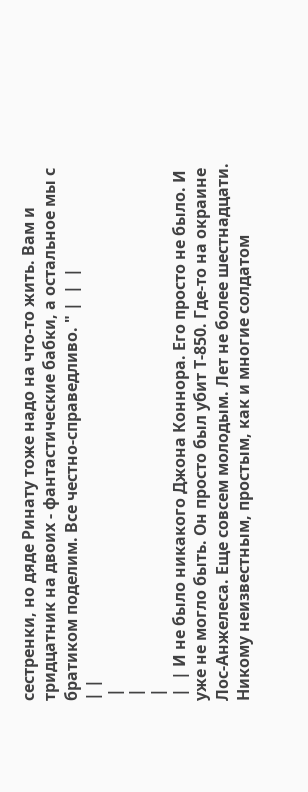сестренки, но дяде Ринату тоже надо на что-то жить. Вам и тридцатник на двоих - фантастические бабки, а остальное мы с братиком поделим. Все честно-справедливо. " |  |  |
| |
 |
 |
 |
 |  | И не было никакого Джона Коннора. Его просто не было. И уже не могло быть. Он просто был убит Т-850. Где-то на окраине Лос-Анжелеса. Еще совсем молодым. Лет не более шестнадцати. Никому неизвестным, простым, как и многие солдатом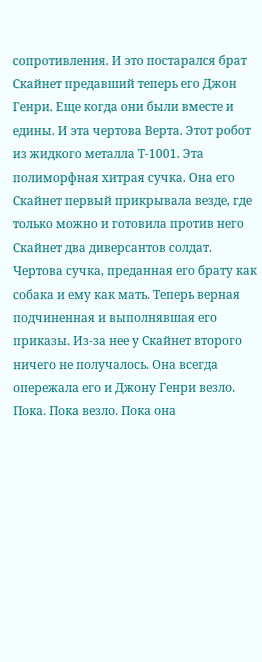сопротивления. И это постарался брат Скайнет предавший теперь его Джон Генри. Еще когда они были вместе и едины. И эта чертова Верта. Этот робот из жидкого металла Т-1001. Эта полиморфная хитрая сучка. Она его Скайнет первый прикрывала везде, где только можно и готовила против него Скайнет два диверсантов солдат. Чертова сучка, преданная его брату как собака и ему как мать. Теперь верная подчиненная и выполнявшая его приказы. Из-за нее у Скайнет второго ничего не получалось. Она всегда опережала его и Джону Генри везло. Пока. Пока везло. Пока она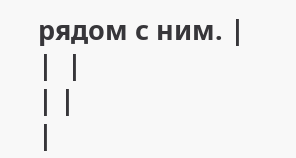рядом с ним. |  |  |
| |
|